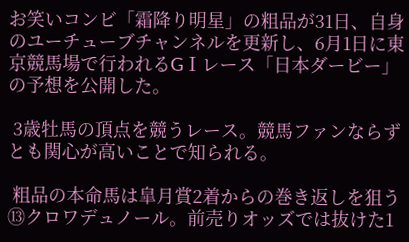お笑いコンビ「霜降り明星」の粗品が31日、自身のユーチューブチャンネルを更新し、6月1日に東京競馬場で行われるGⅠレース「日本ダービー」の予想を公開した。

 3歳牡馬の頂点を競うレース。競馬ファンならずとも関心が高いことで知られる。

 粗品の本命馬は皐月賞2着からの巻き返しを狙う⑬クロワデュノール。前売りオッズでは抜けた1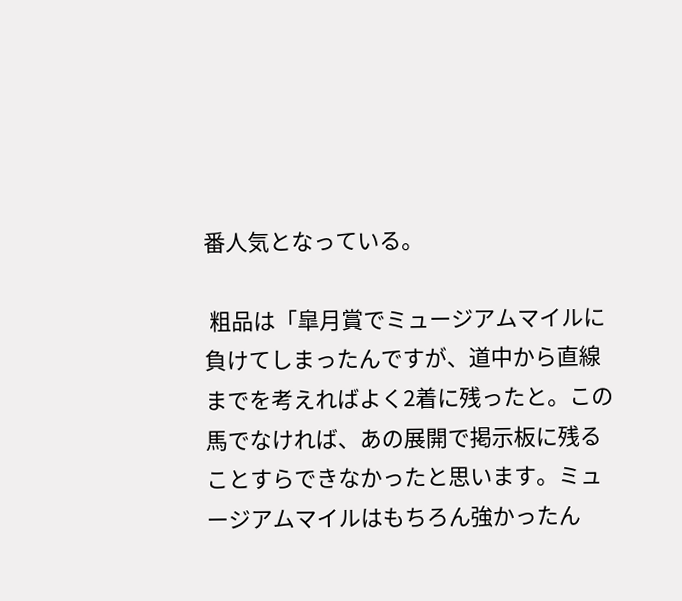番人気となっている。

 粗品は「皐月賞でミュージアムマイルに負けてしまったんですが、道中から直線までを考えればよく2着に残ったと。この馬でなければ、あの展開で掲示板に残ることすらできなかったと思います。ミュージアムマイルはもちろん強かったん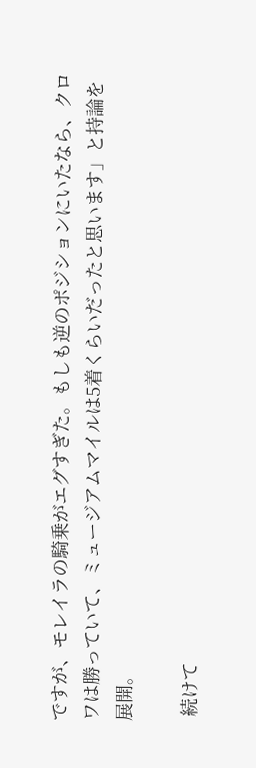ですが、モレイラの騎乗がエグすぎた。もしも逆のポジションにいたなら、クロワは勝っていて、ミュージアムマイルは5着くらいだったと思います」と持論を展開。

 続けて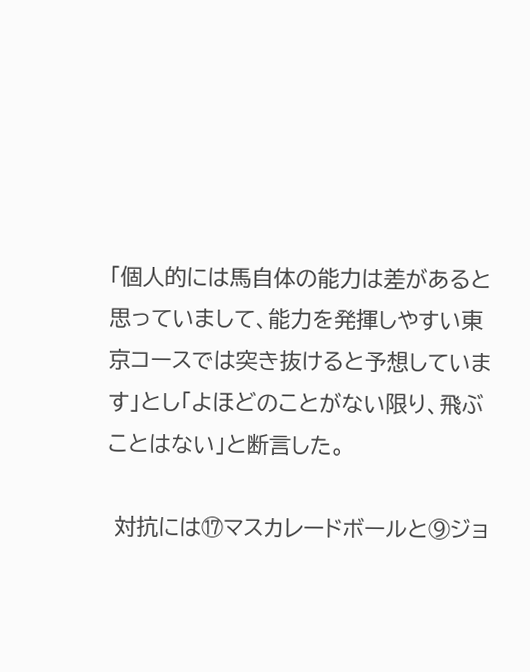「個人的には馬自体の能力は差があると思っていまして、能力を発揮しやすい東京コースでは突き抜けると予想しています」とし「よほどのことがない限り、飛ぶことはない」と断言した。

 対抗には⑰マスカレードボールと⑨ジョ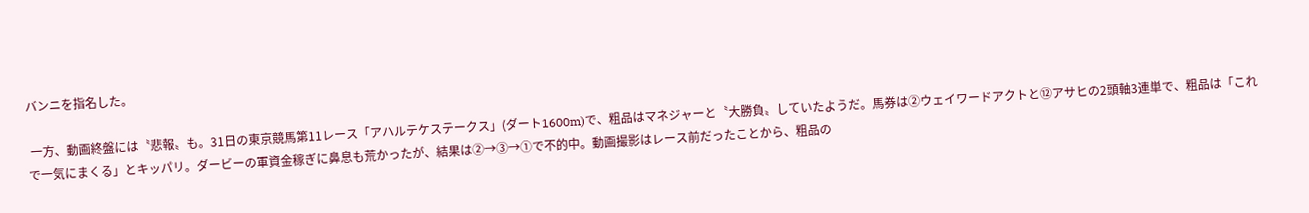バンニを指名した。

 一方、動画終盤には〝悲報〟も。31日の東京競馬第11レース「アハルテケステークス」(ダート1600m)で、粗品はマネジャーと〝大勝負〟していたようだ。馬券は②ウェイワードアクトと⑫アサヒの2頭軸3連単で、粗品は「これで一気にまくる」とキッパリ。ダービーの軍資金稼ぎに鼻息も荒かったが、結果は②→③→①で不的中。動画撮影はレース前だったことから、粗品の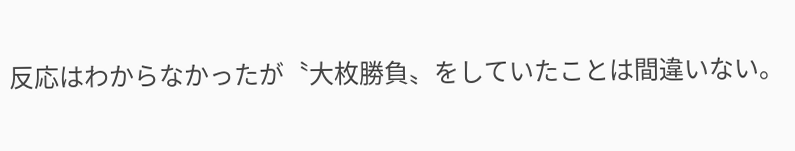反応はわからなかったが〝大枚勝負〟をしていたことは間違いない。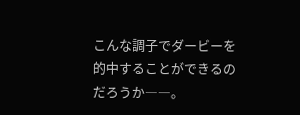こんな調子でダービーを的中することができるのだろうか――。